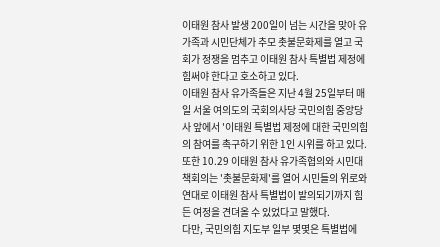이태원 참사 발생 200일이 넘는 시간을 맞아 유가족과 시민단체가 추모 촛불문화제를 열고 국회가 정쟁을 멈추고 이태원 참사 특별법 제정에 힘써야 한다고 호소하고 있다.
이태원 참사 유가족들은 지난 4월 25일부터 매일 서울 여의도의 국회의사당 국민의힘 중앙당사 앞에서 '이태원 특별법 제정에 대한 국민의힘의 참여를 촉구하기 위한 1인 시위를 하고 있다.
또한 10.29 이태원 참사 유가족협의와 시민대책회의는 '촛불문화제'를 열어 시민들의 위로와 연대로 이태원 참사 특별법이 발의되기까지 힘든 여정을 견뎌올 수 있었다고 말했다.
다만, 국민의힘 지도부 일부 몇몇은 특별법에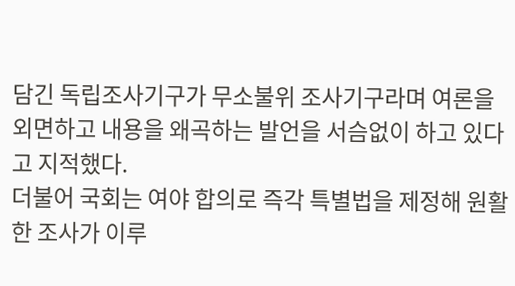담긴 독립조사기구가 무소불위 조사기구라며 여론을 외면하고 내용을 왜곡하는 발언을 서슴없이 하고 있다고 지적했다.
더불어 국회는 여야 합의로 즉각 특별법을 제정해 원활한 조사가 이루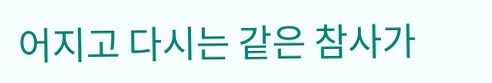어지고 다시는 같은 참사가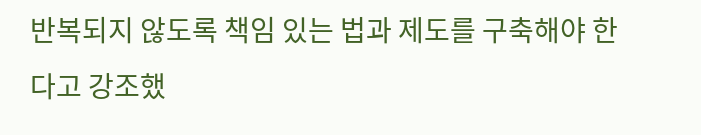반복되지 않도록 책임 있는 법과 제도를 구축해야 한다고 강조했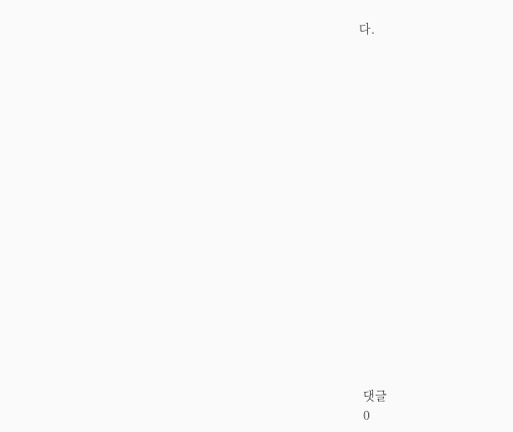다.



















댓글
0